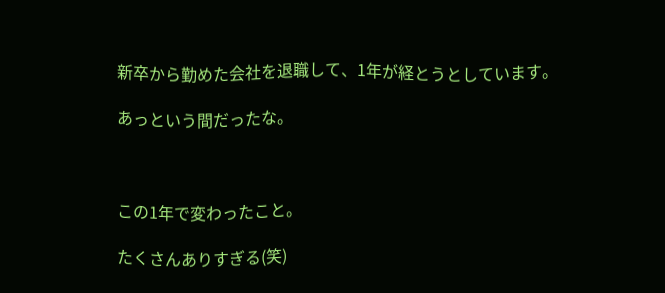新卒から勤めた会社を退職して、1年が経とうとしています。

あっという間だったな。



この1年で変わったこと。

たくさんありすぎる(笑)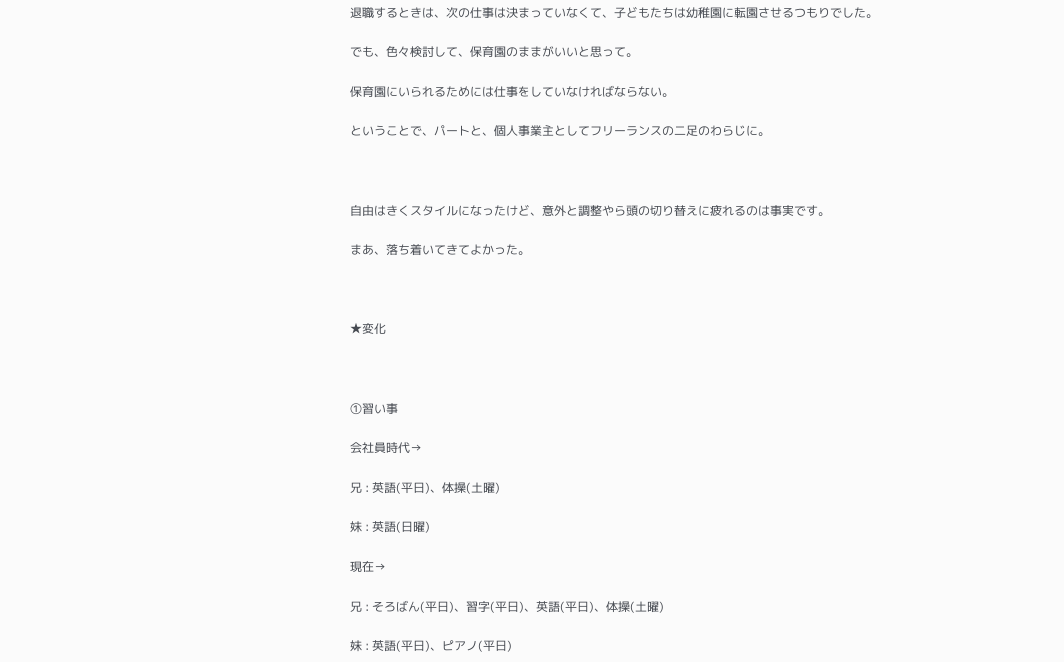退職するときは、次の仕事は決まっていなくて、子どもたちは幼稚園に転園させるつもりでした。

でも、色々検討して、保育園のままがいいと思って。

保育園にいられるためには仕事をしていなければならない。

ということで、パートと、個人事業主としてフリーランスの二足のわらじに。



自由はきくスタイルになったけど、意外と調整やら頭の切り替えに疲れるのは事実です。

まあ、落ち着いてきてよかった。



★変化



①習い事

会社員時代→

兄 : 英語(平日)、体操(土曜)

妹 : 英語(日曜)

現在→

兄 : そろばん(平日)、習字(平日)、英語(平日)、体操(土曜)

妹 : 英語(平日)、ピアノ(平日)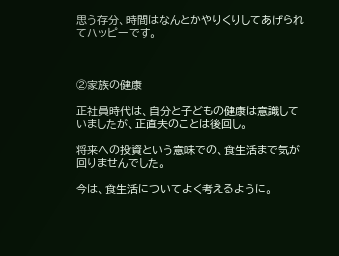思う存分、時間はなんとかやりくりしてあげられてハッピーです。



②家族の健康

正社員時代は、自分と子どもの健康は意識していましたが、正直夫のことは後回し。

将来への投資という意味での、食生活まで気が回りませんでした。

今は、食生活についてよく考えるように。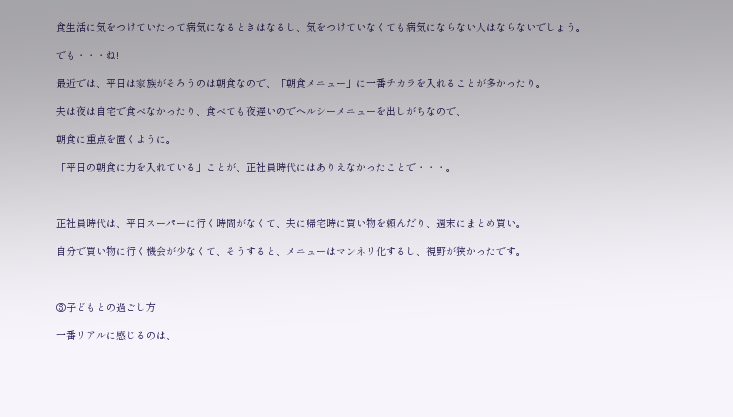食生活に気をつけていたって病気になるときはなるし、気をつけていなくても病気にならない人はならないでしょう。

でも・・・ね!

最近では、平日は家族がそろうのは朝食なので、「朝食メニュー」に一番チカラを入れることが多かったり。

夫は夜は自宅で食べなかったり、食べても夜遅いのでヘルシーメニューを出しがちなので、

朝食に重点を置くように。

「平日の朝食に力を入れている」ことが、正社員時代にはありえなかったことで・・・。



正社員時代は、平日スーパーに行く時間がなくて、夫に帰宅時に買い物を頼んだり、週末にまとめ買い。

自分で買い物に行く機会が少なくて、そうすると、メニューはマンネリ化するし、視野が狭かったです。



③子どもとの過ごし方

一番リアルに感じるのは、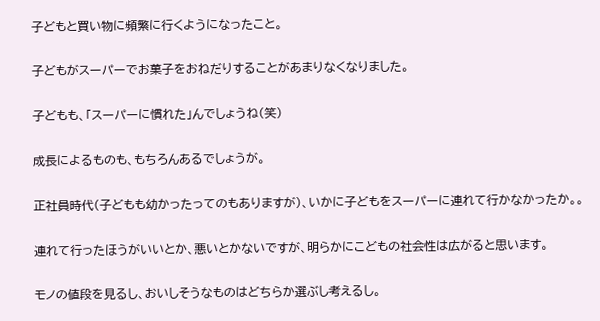子どもと買い物に頻繁に行くようになったこと。

子どもがスーパーでお菓子をおねだりすることがあまりなくなりました。

子どもも、「スーパーに慣れた」んでしょうね(笑)

成長によるものも、もちろんあるでしょうが。

正社員時代(子どもも幼かったってのもありますが)、いかに子どもをスーパーに連れて行かなかったか。。

連れて行ったほうがいいとか、悪いとかないですが、明らかにこどもの社会性は広がると思います。

モノの値段を見るし、おいしそうなものはどちらか選ぶし考えるし。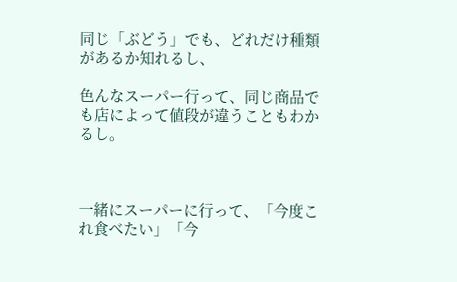同じ「ぶどう」でも、どれだけ種類があるか知れるし、

色んなスーパー行って、同じ商品でも店によって値段が違うこともわかるし。



一緒にスーパーに行って、「今度これ食べたい」「今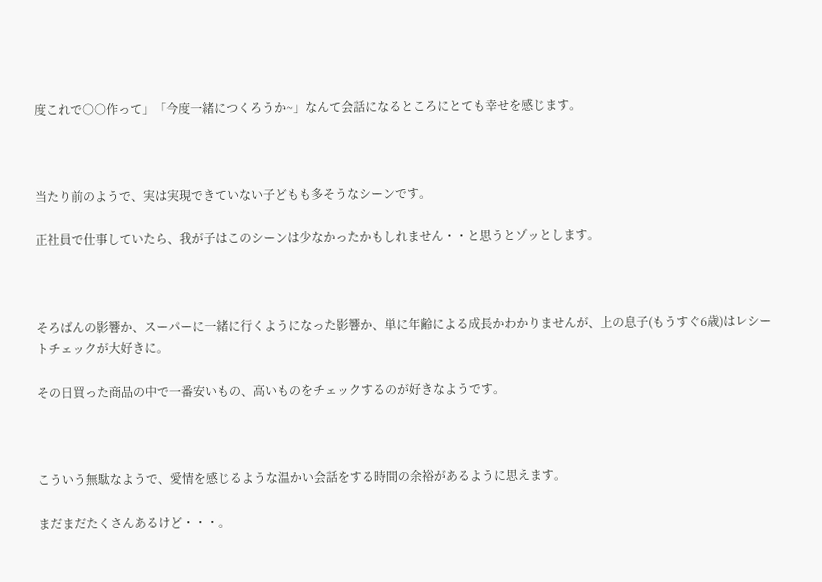度これで○○作って」「今度一緒につくろうか~」なんて会話になるところにとても幸せを感じます。



当たり前のようで、実は実現できていない子どもも多そうなシーンです。

正社員で仕事していたら、我が子はこのシーンは少なかったかもしれません・・と思うとゾッとします。



そろばんの影響か、スーパーに一緒に行くようになった影響か、単に年齢による成長かわかりませんが、上の息子(もうすぐ6歳)はレシートチェックが大好きに。

その日買った商品の中で一番安いもの、高いものをチェックするのが好きなようです。



こういう無駄なようで、愛情を感じるような温かい会話をする時間の余裕があるように思えます。

まだまだたくさんあるけど・・・。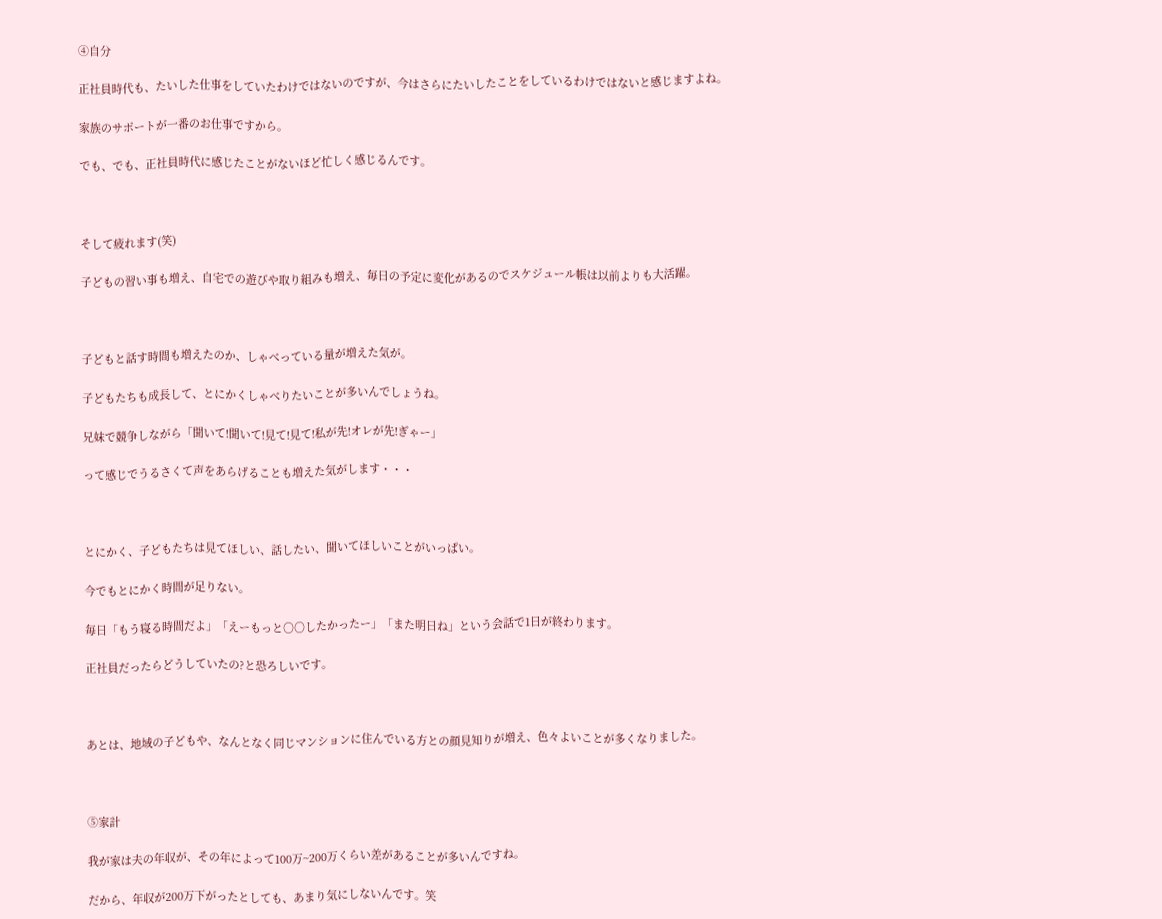④自分

正社員時代も、たいした仕事をしていたわけではないのですが、今はさらにたいしたことをしているわけではないと感じますよね。

家族のサポートが一番のお仕事ですから。

でも、でも、正社員時代に感じたことがないほど忙しく感じるんです。



そして疲れます(笑)

子どもの習い事も増え、自宅での遊びや取り組みも増え、毎日の予定に変化があるのでスケジュール帳は以前よりも大活躍。



子どもと話す時間も増えたのか、しゃべっている量が増えた気が。

子どもたちも成長して、とにかくしゃべりたいことが多いんでしょうね。

兄妹で競争しながら「聞いて!聞いて!見て!見て!私が先!オレが先!ぎゃー」

って感じでうるさくて声をあらげることも増えた気がします・・・



とにかく、子どもたちは見てほしい、話したい、聞いてほしいことがいっぱい。

今でもとにかく時間が足りない。

毎日「もう寝る時間だよ」「えーもっと○○したかったー」「また明日ね」という会話で1日が終わります。

正社員だったらどうしていたの?と恐ろしいです。



あとは、地域の子どもや、なんとなく同じマンションに住んでいる方との顔見知りが増え、色々よいことが多くなりました。



⑤家計

我が家は夫の年収が、その年によって100万~200万くらい差があることが多いんですね。

だから、年収が200万下がったとしても、あまり気にしないんです。笑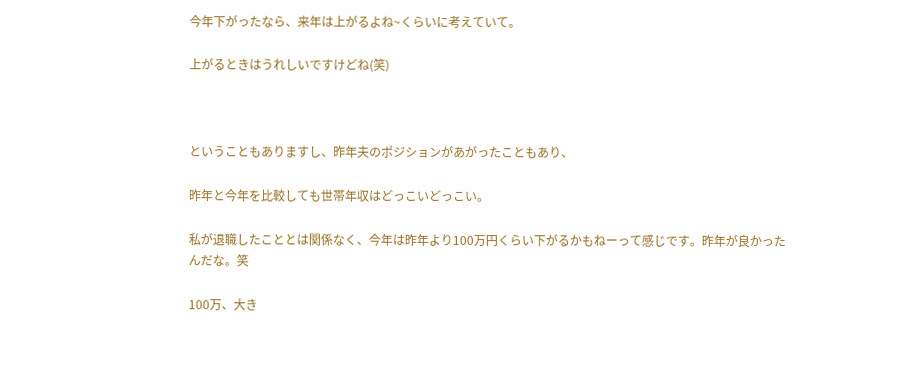今年下がったなら、来年は上がるよね~くらいに考えていて。

上がるときはうれしいですけどね(笑)



ということもありますし、昨年夫のポジションがあがったこともあり、

昨年と今年を比較しても世帯年収はどっこいどっこい。

私が退職したこととは関係なく、今年は昨年より100万円くらい下がるかもねーって感じです。昨年が良かったんだな。笑

100万、大き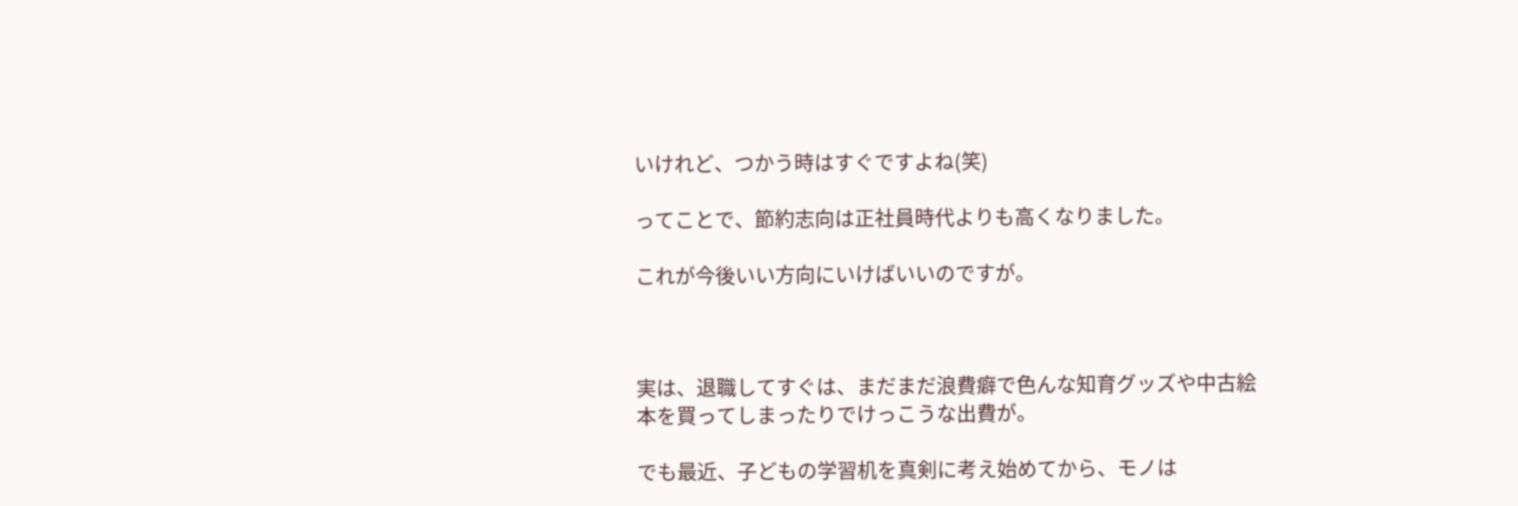いけれど、つかう時はすぐですよね(笑)

ってことで、節約志向は正社員時代よりも高くなりました。

これが今後いい方向にいけばいいのですが。



実は、退職してすぐは、まだまだ浪費癖で色んな知育グッズや中古絵本を買ってしまったりでけっこうな出費が。

でも最近、子どもの学習机を真剣に考え始めてから、モノは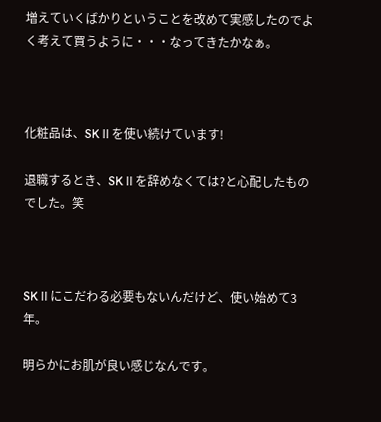増えていくばかりということを改めて実感したのでよく考えて買うように・・・なってきたかなぁ。



化粧品は、SKⅡを使い続けています!

退職するとき、SKⅡを辞めなくては?と心配したものでした。笑



SKⅡにこだわる必要もないんだけど、使い始めて3年。

明らかにお肌が良い感じなんです。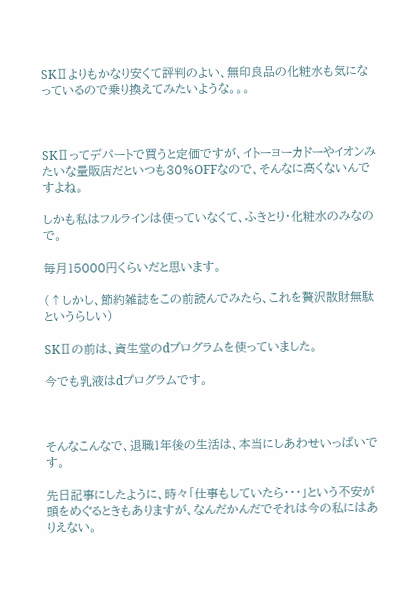SKⅡよりもかなり安くて評判のよい、無印良品の化粧水も気になっているので乗り換えてみたいような。。。



SKⅡってデパートで買うと定価ですが、イトーヨーカドーやイオンみたいな量販店だといつも30%OFFなので、そんなに高くないんですよね。

しかも私はフルラインは使っていなくて、ふきとり・化粧水のみなので。

毎月15000円くらいだと思います。

(↑しかし、節約雑誌をこの前読んでみたら、これを贅沢散財無駄というらしい)

SKⅡの前は、資生堂のdプログラムを使っていました。

今でも乳液はdプログラムです。



そんなこんなで、退職1年後の生活は、本当にしあわせいっぱいです。

先日記事にしたように、時々「仕事もしていたら・・・」という不安が頭をめぐるときもありますが、なんだかんだでそれは今の私にはありえない。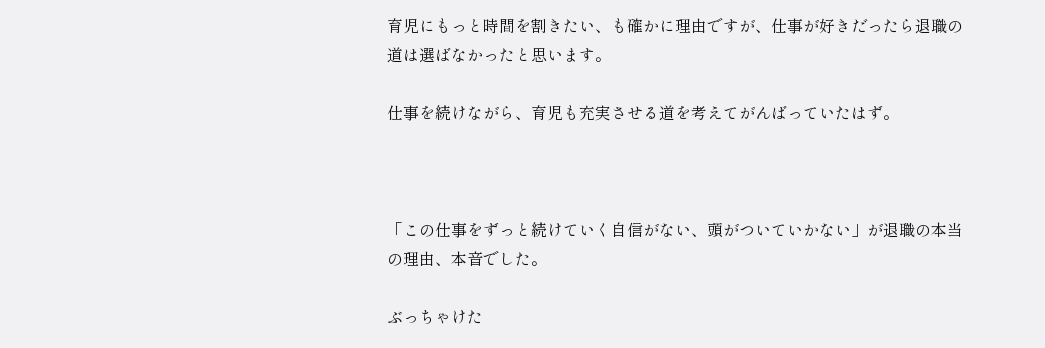育児にもっと時間を割きたい、も確かに理由ですが、仕事が好きだったら退職の道は選ばなかったと思います。

仕事を続けながら、育児も充実させる道を考えてがんばっていたはず。



「この仕事をずっと続けていく自信がない、頭がついていかない」が退職の本当の理由、本音でした。

ぶっちゃけた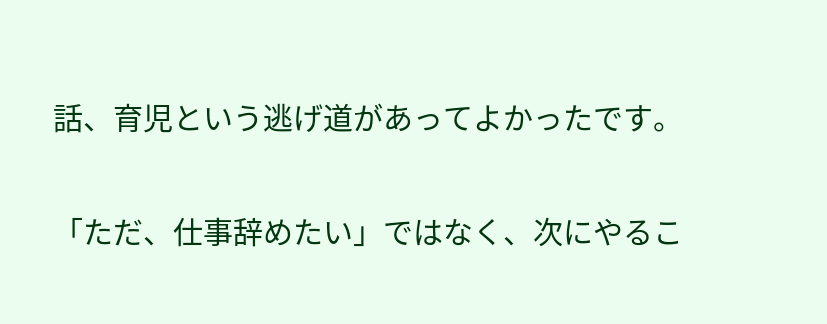話、育児という逃げ道があってよかったです。

「ただ、仕事辞めたい」ではなく、次にやるこ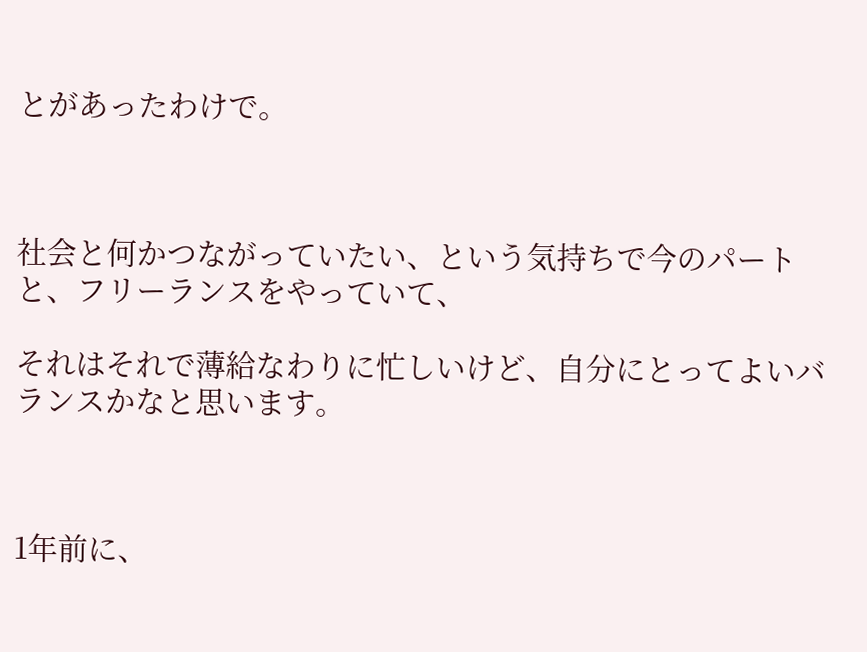とがあったわけで。



社会と何かつながっていたい、という気持ちで今のパートと、フリーランスをやっていて、

それはそれで薄給なわりに忙しいけど、自分にとってよいバランスかなと思います。



1年前に、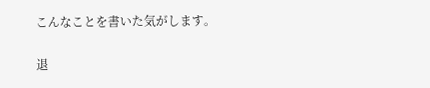こんなことを書いた気がします。

退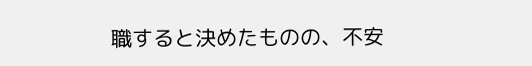職すると決めたものの、不安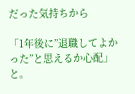だった気持ちから

「1年後に”退職してよかった”と思えるか心配」と。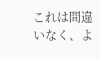これは間違いなく、よ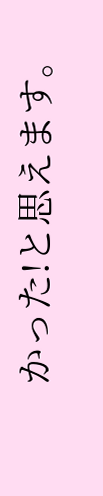かった!と思えます。